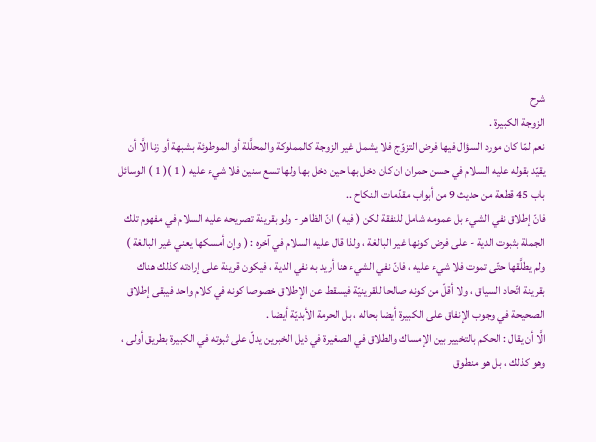شرح
الزوجة الكبيرة .
نعم لمّا كان مورد السؤال فيها فرض التزوّج فلا يشمل غير الزوجة كالمملوكة والمحلَّلة أو الموطوئة بشبهة أو زنا الَّا أن يقيّد بقوله عليه السلام في حسن حمران ان كان دخل بها حين دخل بها ولها تسع سنين فلا شيء عليه ( 1 )( 1 ) الوسائل باب 45 قطعة من حديث 9 من أبواب مقدّمات النكاح ..
فانّ إطلاق نفي الشيء بل عمومه شامل للنفقة لكن ( فيه ) انّ الظاهر - ولو بقرينة تصريحه عليه السلام في مفهوم تلك الجملة بثبوت الدية - على فرض كونها غير البالغة ، ولذا قال عليه السلام في آخره : ( وإن أمسكها يعني غير البالغة ) ولم يطلَّقها حتّى تموت فلا شيء عليه ، فانّ نفي الشيء هنا أريد به نفي الدية ، فيكون قرينة على إرادته كذلك هناك بقرينة اتّحاد السياق ، ولا أقلّ من كونه صالحا للقرينيّة فيسقط عن الإطلاق خصوصا كونه في كلام واحد فيبقى إطلاق الصحيحة في وجوب الإنفاق على الكبيرة أيضا بحاله ، بل الحرمة الأبديّة أيضا .
الَّا أن يقال : الحكم بالتخيير بين الإمساك والطلاق في الصغيرة في ذيل الخبرين يدلّ على ثبوته في الكبيرة بطريق أولى ، وهو كذلك ، بل هو منطوق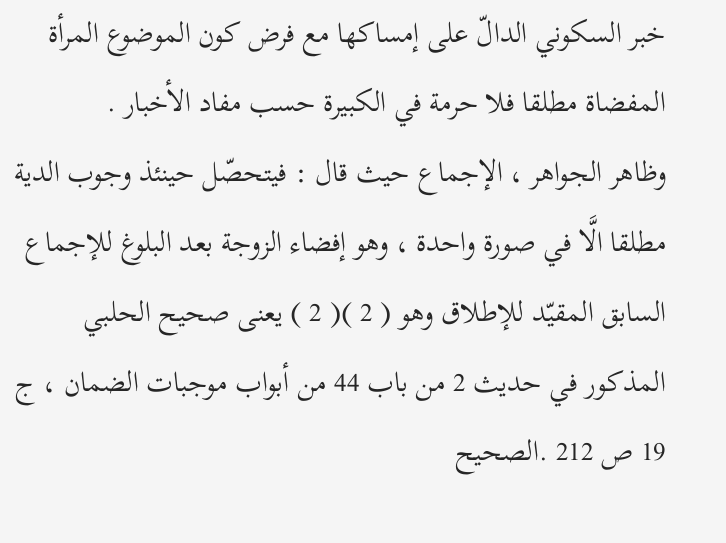خبر السكوني الدالّ على إمساكها مع فرض كون الموضوع المرأة المفضاة مطلقا فلا حرمة في الكبيرة حسب مفاد الأخبار .
وظاهر الجواهر ، الإجماع حيث قال : فيتحصّل حينئذ وجوب الدية مطلقا الَّا في صورة واحدة ، وهو إفضاء الزوجة بعد البلوغ للإجماع السابق المقيّد للإطلاق وهو ( 2 )( 2 ) يعنى صحيح الحلبي المذكور في حديث 2 من باب 44 من أبواب موجبات الضمان ، ج 19 ص 212 .الصحيح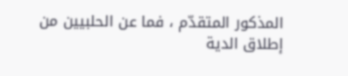المذكور المتقدّم ، فما عن الحلبيين من إطلاق الدية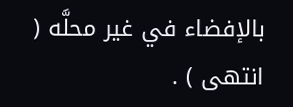بالإفضاء في غير محلَّه ( انتهى ) .